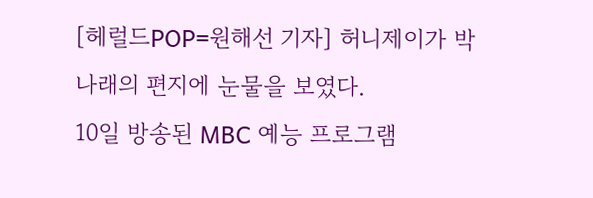[헤럴드POP=원해선 기자] 허니제이가 박나래의 편지에 눈물을 보였다.
10일 방송된 MBC 예능 프로그램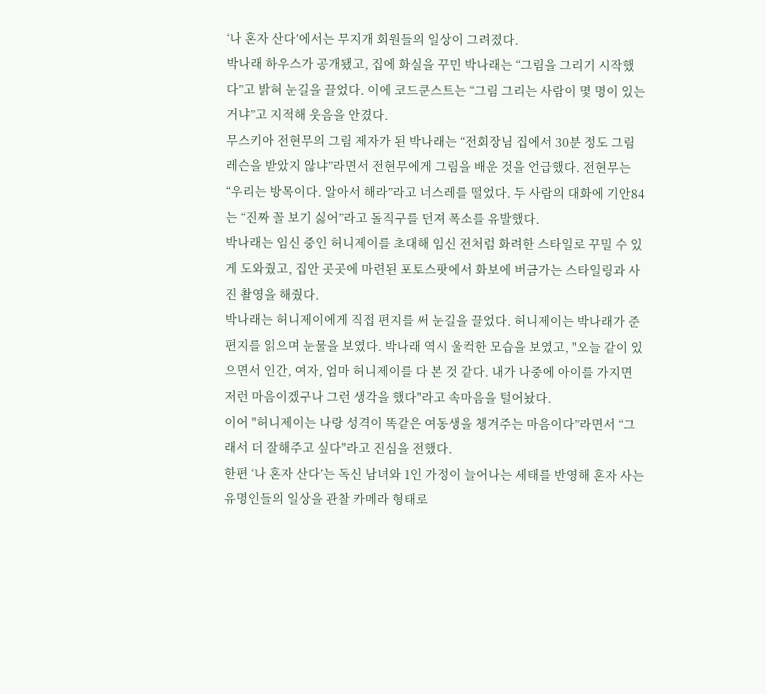‘나 혼자 산다’에서는 무지개 회원들의 일상이 그려졌다.
박나래 하우스가 공개됐고, 집에 화실을 꾸민 박나래는 “그림을 그리기 시작했다”고 밝혀 눈길을 끌었다. 이에 코드쿤스트는 “그림 그리는 사람이 몇 명이 있는 거냐”고 지적해 웃음을 안겼다.
무스키아 전현무의 그림 제자가 된 박나래는 “전회장님 집에서 30분 정도 그림 레슨을 받았지 않냐”라면서 전현무에게 그림을 배운 것을 언급했다. 전현무는 “우리는 방목이다. 알아서 해라”라고 너스레를 떨었다. 두 사람의 대화에 기안84는 “진짜 꼴 보기 싫어”라고 돌직구를 던져 폭소를 유발했다.
박나래는 임신 중인 허니제이를 초대해 임신 전처럼 화려한 스타일로 꾸밀 수 있게 도와줬고, 집안 곳곳에 마련된 포토스팟에서 화보에 버금가는 스타일링과 사진 촬영을 해줬다.
박나래는 허니제이에게 직접 편지를 써 눈길을 끌었다. 허니제이는 박나래가 준 편지를 읽으며 눈물을 보였다. 박나래 역시 울컥한 모습을 보였고, "오늘 같이 있으면서 인간, 여자, 엄마 허니제이를 다 본 것 같다. 내가 나중에 아이를 가지면 저런 마음이겠구나 그런 생각을 했다"라고 속마음을 털어놨다.
이어 "허니제이는 나랑 성격이 똑같은 여동생을 챙겨주는 마음이다”라면서 “그래서 더 잘해주고 싶다"라고 진심을 전했다.
한편 ‘나 혼자 산다’는 독신 남녀와 1인 가정이 늘어나는 세태를 반영해 혼자 사는 유명인들의 일상을 관찰 카메라 형태로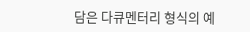담은 다큐멘터리 형식의 예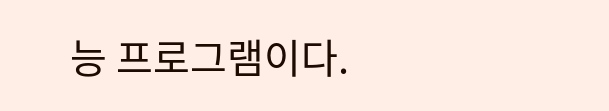능 프로그램이다.